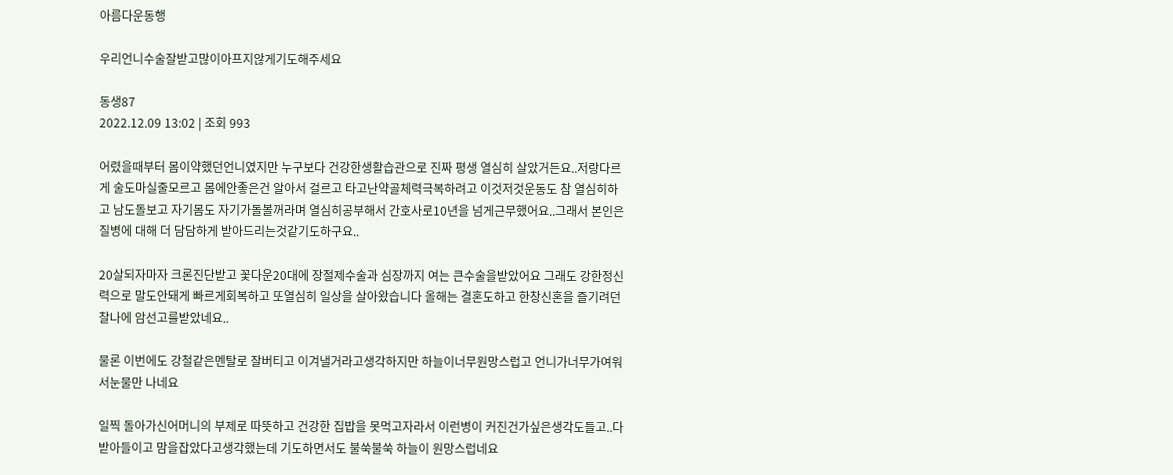아름다운동행

우리언니수술잘받고많이아프지않게기도해주세요

동생87
2022.12.09 13:02 | 조회 993

어렸을때부터 몸이약했던언니였지만 누구보다 건강한생활습관으로 진짜 평생 열심히 살았거든요..저랑다르게 술도마실줄모르고 몸에안좋은건 알아서 걸르고 타고난약골체력극복하려고 이것저것운동도 참 열심히하고 남도돌보고 자기몸도 자기가돌볼꺼라며 열심히공부해서 간호사로10년을 넘게근무했어요..그래서 본인은 질병에 대해 더 담담하게 받아드리는것같기도하구요..

20살되자마자 크론진단받고 꽃다운20대에 장절제수술과 심장까지 여는 큰수술을받았어요 그래도 강한정신력으로 말도안돼게 빠르게회복하고 또열심히 일상을 살아왔습니다 올해는 결혼도하고 한창신혼을 즐기려던찰나에 암선고를받았네요..

물론 이번에도 강철같은멘탈로 잘버티고 이겨낼거라고생각하지만 하늘이너무원망스럽고 언니가너무가여워서눈물만 나네요

일찍 돌아가신어머니의 부제로 따뜻하고 건강한 집밥을 못먹고자라서 이런병이 커진건가싶은생각도들고..다받아들이고 맘을잡았다고생각했는데 기도하면서도 불쑥불쑥 하늘이 원망스럽네요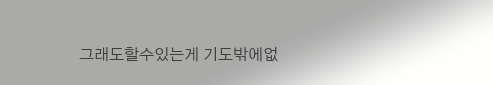그래도할수있는게 기도밖에없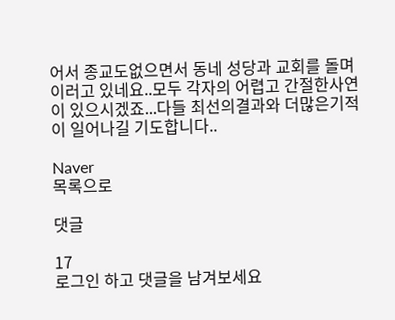어서 종교도없으면서 동네 성당과 교회를 돌며이러고 있네요..모두 각자의 어렵고 간절한사연이 있으시겠죠...다들 최선의결과와 더많은기적이 일어나길 기도합니다..

Naver
목록으로

댓글

17
로그인 하고 댓글을 남겨보세요